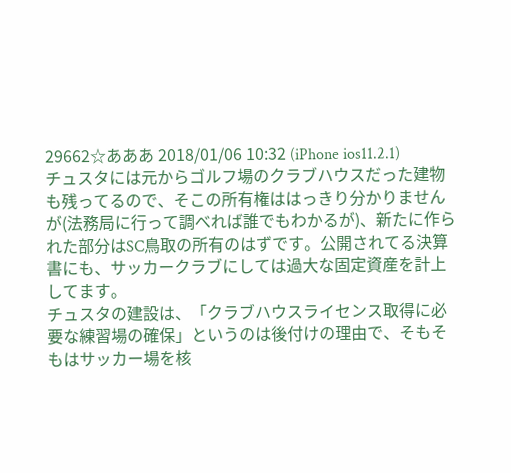29662☆あああ 2018/01/06 10:32 (iPhone ios11.2.1)
チュスタには元からゴルフ場のクラブハウスだった建物も残ってるので、そこの所有権ははっきり分かりませんが(法務局に行って調べれば誰でもわかるが)、新たに作られた部分はSC鳥取の所有のはずです。公開されてる決算書にも、サッカークラブにしては過大な固定資産を計上してます。
チュスタの建設は、「クラブハウスライセンス取得に必要な練習場の確保」というのは後付けの理由で、そもそもはサッカー場を核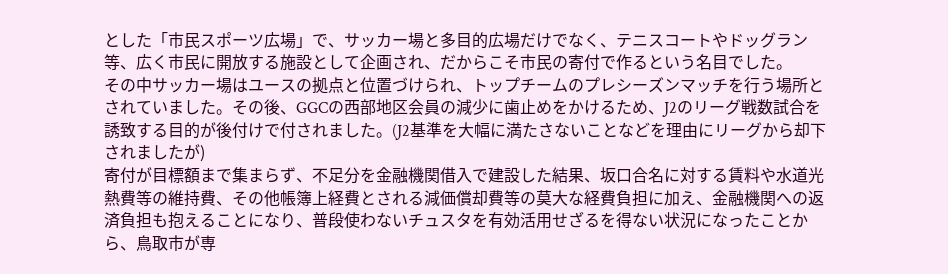とした「市民スポーツ広場」で、サッカー場と多目的広場だけでなく、テニスコートやドッグラン等、広く市民に開放する施設として企画され、だからこそ市民の寄付で作るという名目でした。
その中サッカー場はユースの拠点と位置づけられ、トップチームのプレシーズンマッチを行う場所とされていました。その後、GGCの西部地区会員の減少に歯止めをかけるため、J2のリーグ戦数試合を誘致する目的が後付けで付されました。(J2基準を大幅に満たさないことなどを理由にリーグから却下されましたが)
寄付が目標額まで集まらず、不足分を金融機関借入で建設した結果、坂口合名に対する賃料や水道光熱費等の維持費、その他帳簿上経費とされる減価償却費等の莫大な経費負担に加え、金融機関への返済負担も抱えることになり、普段使わないチュスタを有効活用せざるを得ない状況になったことから、鳥取市が専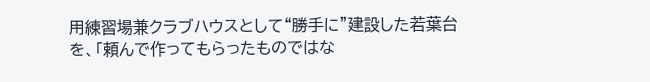用練習場兼クラブハウスとして“勝手に”建設した若葉台を、「頼んで作ってもらったものではな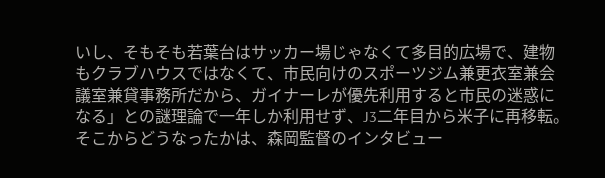いし、そもそも若葉台はサッカー場じゃなくて多目的広場で、建物もクラブハウスではなくて、市民向けのスポーツジム兼更衣室兼会議室兼貸事務所だから、ガイナーレが優先利用すると市民の迷惑になる」との謎理論で一年しか利用せず、J3二年目から米子に再移転。
そこからどうなったかは、森岡監督のインタビュー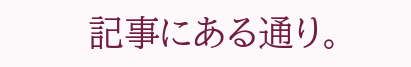記事にある通り。